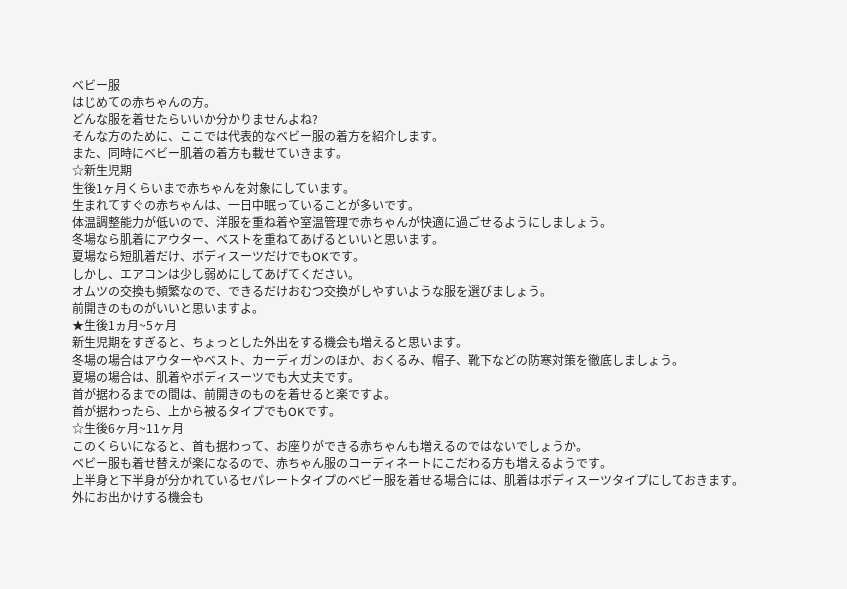ベビー服
はじめての赤ちゃんの方。
どんな服を着せたらいいか分かりませんよね?
そんな方のために、ここでは代表的なベビー服の着方を紹介します。
また、同時にベビー肌着の着方も載せていきます。
☆新生児期
生後1ヶ月くらいまで赤ちゃんを対象にしています。
生まれてすぐの赤ちゃんは、一日中眠っていることが多いです。
体温調整能力が低いので、洋服を重ね着や室温管理で赤ちゃんが快適に過ごせるようにしましょう。
冬場なら肌着にアウター、ベストを重ねてあげるといいと思います。
夏場なら短肌着だけ、ボディスーツだけでもOKです。
しかし、エアコンは少し弱めにしてあげてください。
オムツの交換も頻繁なので、できるだけおむつ交換がしやすいような服を選びましょう。
前開きのものがいいと思いますよ。
★生後1ヵ月~5ヶ月
新生児期をすぎると、ちょっとした外出をする機会も増えると思います。
冬場の場合はアウターやベスト、カーディガンのほか、おくるみ、帽子、靴下などの防寒対策を徹底しましょう。
夏場の場合は、肌着やボディスーツでも大丈夫です。
首が据わるまでの間は、前開きのものを着せると楽ですよ。
首が据わったら、上から被るタイプでもOKです。
☆生後6ヶ月~11ヶ月
このくらいになると、首も据わって、お座りができる赤ちゃんも増えるのではないでしょうか。
ベビー服も着せ替えが楽になるので、赤ちゃん服のコーディネートにこだわる方も増えるようです。
上半身と下半身が分かれているセパレートタイプのベビー服を着せる場合には、肌着はボディスーツタイプにしておきます。
外にお出かけする機会も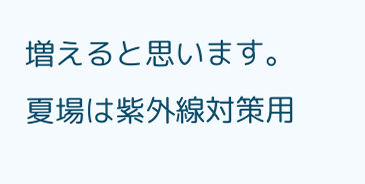増えると思います。
夏場は紫外線対策用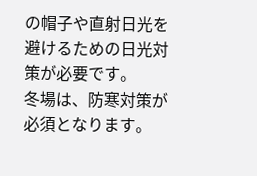の帽子や直射日光を避けるための日光対策が必要です。
冬場は、防寒対策が必須となります。